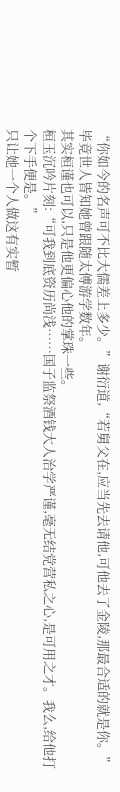“你如今的名声可不比大儒差上多少。”谢衍道,“若舅父在,应当先去请他,可他去了金陵,那最合适的就是你。”
毕竟世人皆知她曾跟随太傅游学数年。
其实桓谨也可以,只是他更偏心他的掌珠一些。
桓玉沉吟片刻:“可我到底资历尚浅……国子监祭酒钱大人治学严谨,毫无结党营私之心,是可用之才。我么,给他打个下手便是。”
只让她一个人做这有实暂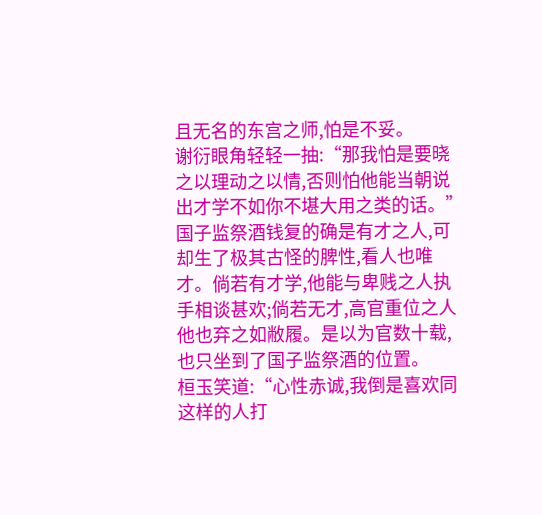且无名的东宫之师,怕是不妥。
谢衍眼角轻轻一抽:“那我怕是要晓之以理动之以情,否则怕他能当朝说出才学不如你不堪大用之类的话。”
国子监祭酒钱复的确是有才之人,可却生了极其古怪的脾性,看人也唯才。倘若有才学,他能与卑贱之人执手相谈甚欢;倘若无才,高官重位之人他也弃之如敝履。是以为官数十载,也只坐到了国子监祭酒的位置。
桓玉笑道:“心性赤诚,我倒是喜欢同这样的人打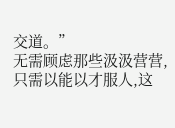交道。”
无需顾虑那些汲汲营营,只需以能以才服人,这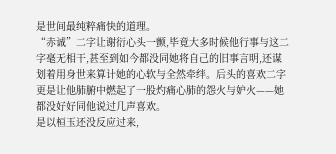是世间最纯粹痛快的道理。
“赤诚”二字让谢衍心头一颤,毕竟大多时候他行事与这二字毫无相干,甚至到如今都没同她将自己的旧事言明,还谋划着用身世来算计她的心软与全然牵绊。后头的喜欢二字更是让他肺腑中燃起了一股灼痛心肺的怨火与妒火——她都没好好同他说过几声喜欢。
是以桓玉还没反应过来,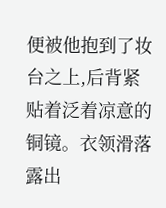便被他抱到了妆台之上,后背紧贴着泛着凉意的铜镜。衣领滑落露出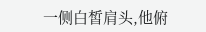一侧白皙肩头,他俯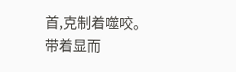首,克制着噬咬。
带着显而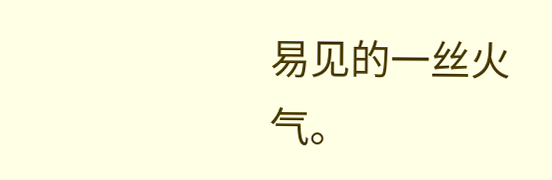易见的一丝火气。